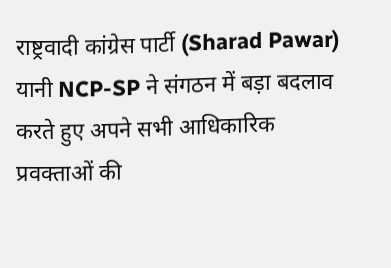राष्ट्रवादी कांग्रेस पार्टी (Sharad Pawar) यानी NCP-SP ने संगठन में बड़ा बदलाव करते हुए अपने सभी आधिकारिक प्रवक्ताओं की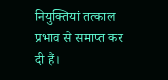नियुक्तियां तत्काल प्रभाव से समाप्त कर दी हैं।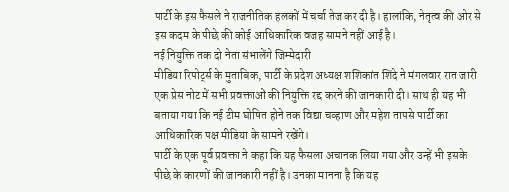पार्टी के इस फैसले ने राजनीतिक हलकों में चर्चा तेज कर दी है। हालांकि, नेतृत्व की ओर से इस कदम के पीछे की कोई आधिकारिक वजह सामने नहीं आई है।
नई नियुक्ति तक दो नेता संभालेंगे जिम्मेदारी
मीडिया रिपोर्ट्स के मुताबिक, पार्टी के प्रदेश अध्यक्ष शशिकांत शिंदे ने मंगलवार रात जारी एक प्रेस नोट में सभी प्रवक्ताओं की नियुक्ति रद्द करने की जानकारी दी। साथ ही यह भी बताया गया कि नई टीम घोषित होने तक विद्या चव्हाण और महेश तापसे पार्टी का आधिकारिक पक्ष मीडिया के सामने रखेंगे।
पार्टी के एक पूर्व प्रवक्ता ने कहा कि यह फैसला अचानक लिया गया और उन्हें भी इसके पीछे के कारणों की जानकारी नहीं है। उनका मानना है कि यह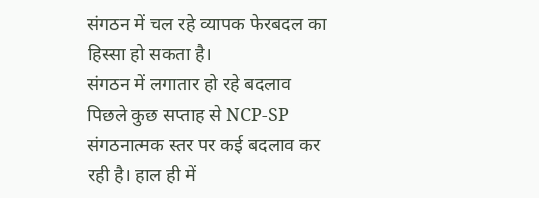संगठन में चल रहे व्यापक फेरबदल का हिस्सा हो सकता है।
संगठन में लगातार हो रहे बदलाव
पिछले कुछ सप्ताह से NCP-SP संगठनात्मक स्तर पर कई बदलाव कर रही है। हाल ही में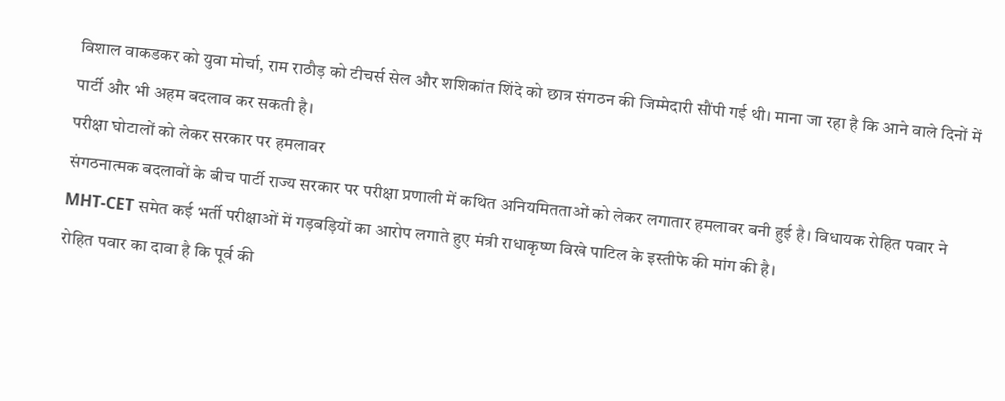विशाल वाकडकर को युवा मोर्चा, राम राठौड़ को टीचर्स सेल और शशिकांत शिंदे को छात्र संगठन की जिम्मेदारी सौंपी गई थी। माना जा रहा है कि आने वाले दिनों में पार्टी और भी अहम बदलाव कर सकती है।
परीक्षा घोटालों को लेकर सरकार पर हमलावर
संगठनात्मक बदलावों के बीच पार्टी राज्य सरकार पर परीक्षा प्रणाली में कथित अनियमितताओं को लेकर लगातार हमलावर बनी हुई है। विधायक रोहित पवार ने MHT-CET समेत कई भर्ती परीक्षाओं में गड़बड़ियों का आरोप लगाते हुए मंत्री राधाकृष्ण विखे पाटिल के इस्तीफे की मांग की है।
रोहित पवार का दावा है कि पूर्व की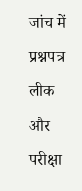जांच में प्रश्नपत्र लीक और परीक्षा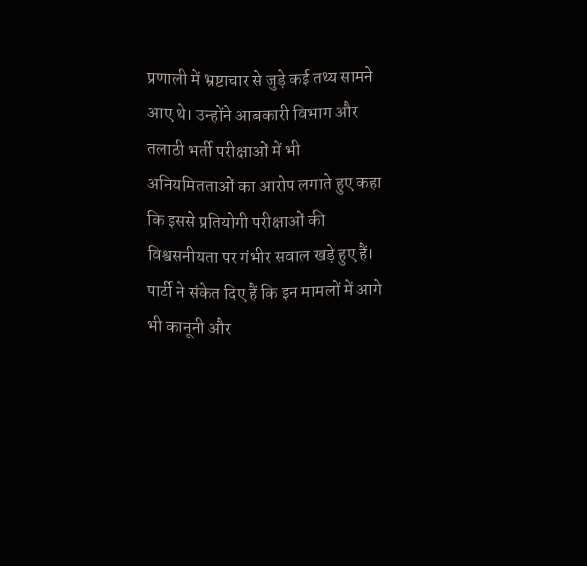प्रणाली में भ्रष्टाचार से जुड़े कई तथ्य सामने आए थे। उन्होंने आबकारी विभाग और तलाठी भर्ती परीक्षाओं में भी अनियमितताओं का आरोप लगाते हुए कहा कि इससे प्रतियोगी परीक्षाओं की विश्वसनीयता पर गंभीर सवाल खड़े हुए हैं। पार्टी ने संकेत दिए हैं कि इन मामलों में आगे भी कानूनी और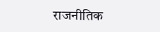राजनीतिक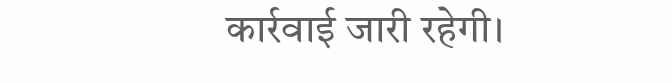कार्रवाई जारी रहेगी।